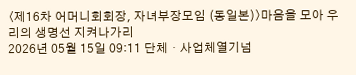〈제16차 어머니회회장, 자녀부장모임 (동일본)〉마음을 모아 우리의 생명선 지켜나가리
2026년 05월 15일 09:11 단체・사업체열기넘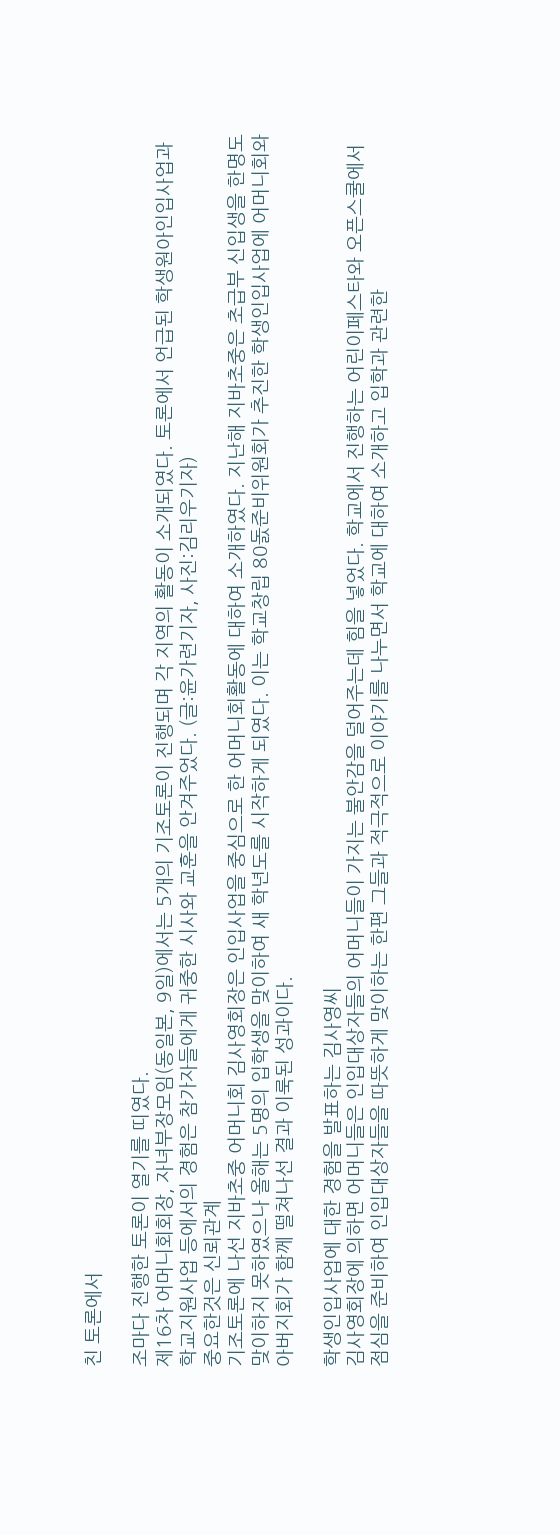친 토론에서

조마다 진행한 토론이 열기를 띠였다.
제16차 어머니회회장, 자녀부장모임(동일본, 9일)에서는 5개의 기조토론이 진행되며 각 지역의 활동이 소개되였다. 토론에서 언급된 학생원아인입사업과 학교지원사업 등에서의 경험은 참가자들에게 귀중한 시사와 교훈을 안겨주었다. (글:윤가련기자, 사진:김리우기자)
중요한것은 신뢰관계
기조토론에 나선 지바초중 어머니회 김사영회장은 인입사업을 중심으로 한 어머니회활동에 대하여 소개하였다. 지난해 지바초중은 초급부 신입생을 한명도 맞이하지 못하였으나 올해는 5명의 입학생을 맞이하여 새 학년도를 시작하게 되였다. 이는 학교창립 80돐준비위원회가 추진한 학생인입사업에 어머니회와 아버지회가 함께 떨쳐나선 결과 이룩된 성과이다.

학생인입사업에 대한 경험을 발표하는 김사영씨
김사영회장에 의하면 어머니들은 인입대상자들의 어머니들이 가지는 불안감을 덜어주는데 힘을 넣었다. 학교에서 진행하는 어린이페스타와 오픈스쿨에서 점심을 준비하여 인입대상자들을 따뜻하게 맞이하는 한편 그들과 적극적으로 이야기를 나누면서 학교에 대하여 소개하고 입학과 관련한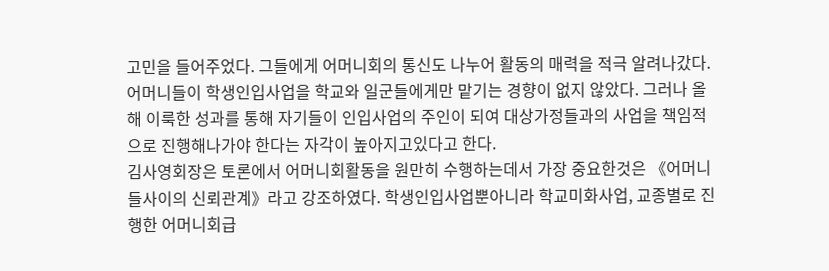고민을 들어주었다. 그들에게 어머니회의 통신도 나누어 활동의 매력을 적극 알려나갔다.
어머니들이 학생인입사업을 학교와 일군들에게만 맡기는 경향이 없지 않았다. 그러나 올해 이룩한 성과를 통해 자기들이 인입사업의 주인이 되여 대상가정들과의 사업을 책임적으로 진행해나가야 한다는 자각이 높아지고있다고 한다.
김사영회장은 토론에서 어머니회활동을 원만히 수행하는데서 가장 중요한것은 《어머니들사이의 신뢰관계》라고 강조하였다. 학생인입사업뿐아니라 학교미화사업, 교종별로 진행한 어머니회급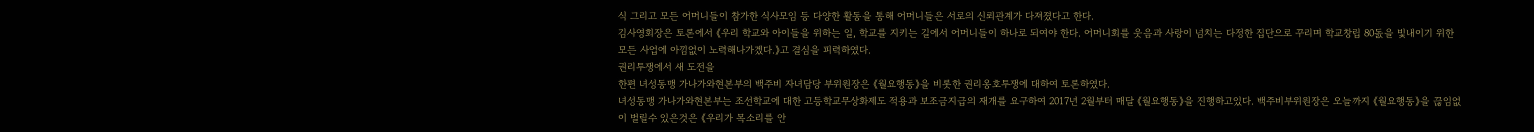식 그리고 모든 어머니들이 참가한 식사모임 등 다양한 활동을 통해 어머니들은 서로의 신뢰관계가 다져졌다고 한다.
김사영회장은 토론에서 《우리 학교와 아이들을 위하는 일, 학교를 지키는 길에서 어머니들이 하나로 되여야 한다. 어머니회를 웃음과 사랑이 넘치는 다정한 집단으로 꾸리며 학교창립 80돐을 빛내이기 위한 모든 사업에 아낌없이 노력해나가겠다.》고 결심을 피력하였다.
권리투쟁에서 새 도전을
한편 녀성동맹 가나가와현본부의 백주비 자녀담당 부위원장은 《월요행동》을 비롯한 권리옹호투쟁에 대하여 토론하였다.
녀성동맹 가나가와현본부는 조선학교에 대한 고등학교무상화제도 적용과 보조금지급의 재개를 요구하여 2017년 2월부터 매달 《월요행동》을 진행하고있다. 백주비부위원장은 오늘까지 《월요행동》을 끊임없이 벌릴수 있은것은 《우리가 목소리를 안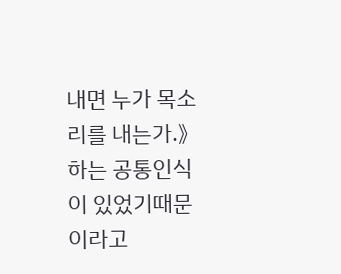내면 누가 목소리를 내는가.》 하는 공통인식이 있었기때문이라고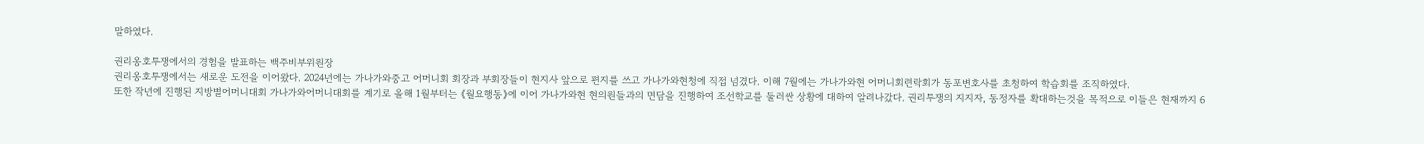말하였다.

권리옹호투쟁에서의 경험을 발표하는 백주비부위원장
권리옹호투쟁에서는 새로운 도전을 이어왔다. 2024년에는 가나가와중고 어머니회 회장과 부회장들이 현지사 앞으로 편지를 쓰고 가나가와현청에 직접 넘겼다. 이해 7월에는 가나가와현 어머니회련락회가 동포변호사를 초청하여 학습회를 조직하였다.
또한 작년에 진행된 지방별어머니대회 가나가와어머니대회를 계기로 올해 1월부터는 《월요행동》에 이어 가나가와현 현의원들과의 면담을 진행하여 조선학교를 둘러싼 상황에 대하여 알려나갔다. 권리투쟁의 지지자, 동정자를 확대하는것을 목적으로 이들은 현재까지 6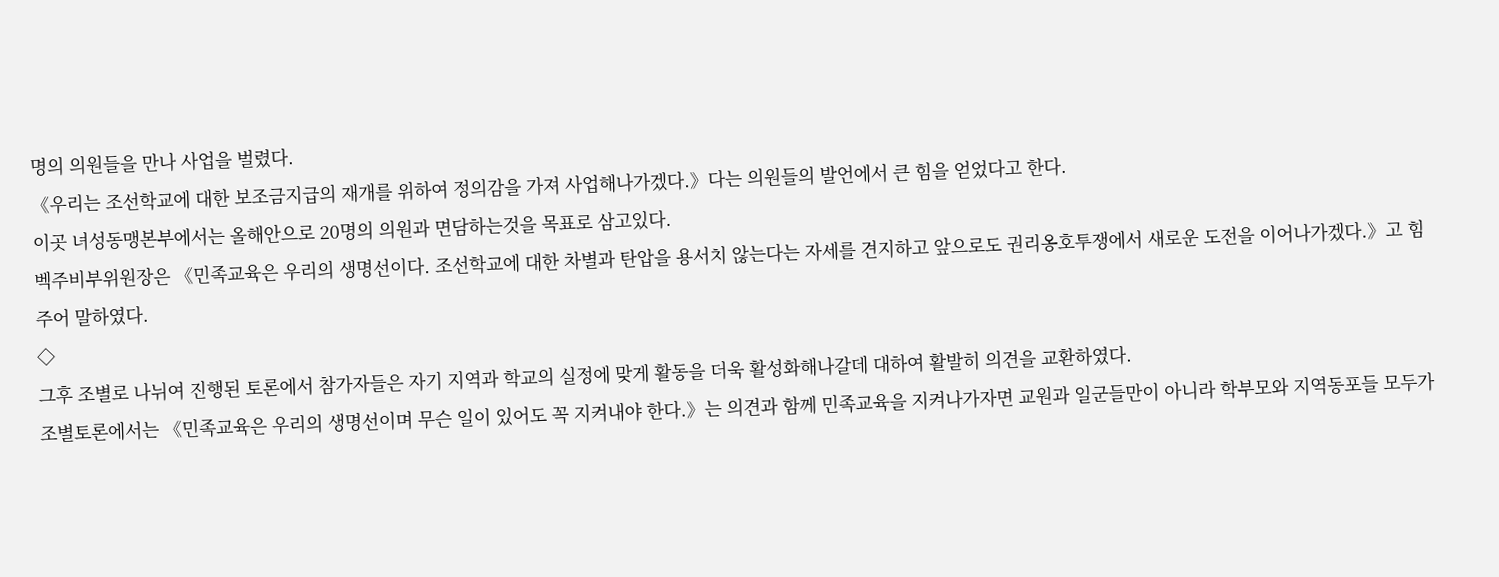명의 의원들을 만나 사업을 벌렸다.
《우리는 조선학교에 대한 보조금지급의 재개를 위하여 정의감을 가져 사업해나가겠다.》다는 의원들의 발언에서 큰 힘을 얻었다고 한다.
이곳 녀성동맹본부에서는 올해안으로 20명의 의원과 면담하는것을 목표로 삼고있다.
벡주비부위원장은 《민족교육은 우리의 생명선이다. 조선학교에 대한 차별과 탄압을 용서치 않는다는 자세를 견지하고 앞으로도 권리옹호투쟁에서 새로운 도전을 이어나가겠다.》고 힘주어 말하였다.
◇
그후 조별로 나뉘여 진행된 토론에서 참가자들은 자기 지역과 학교의 실정에 맞게 활동을 더욱 활성화해나갈데 대하여 활발히 의견을 교환하였다.
조별토론에서는 《민족교육은 우리의 생명선이며 무슨 일이 있어도 꼭 지켜내야 한다.》는 의견과 함께 민족교육을 지켜나가자면 교원과 일군들만이 아니라 학부모와 지역동포들 모두가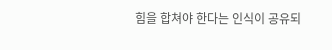힘을 합쳐야 한다는 인식이 공유되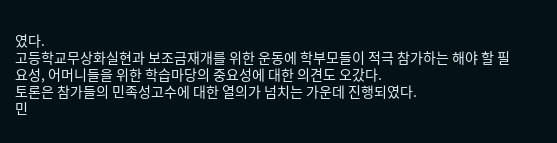였다.
고등학교무상화실현과 보조금재개를 위한 운동에 학부모들이 적극 참가하는 해야 할 필요성, 어머니들을 위한 학습마당의 중요성에 대한 의견도 오갔다.
토론은 참가들의 민족성고수에 대한 열의가 넘치는 가운데 진행되였다.
민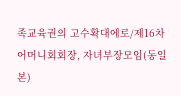족교육권의 고수확대에로/제16차 어머니회회장, 자녀부장모임(동일본)